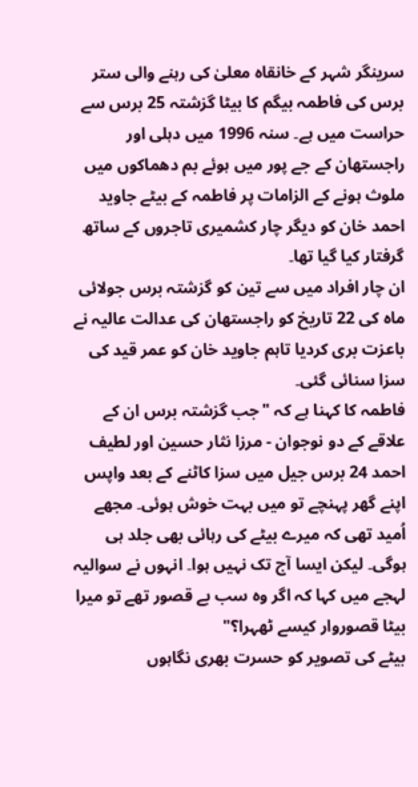سرینگر شہر کے خانقاہ معلیٰ کی رہنے والی ستر برس کی فاطمہ بیگم کا بیٹا گزشتہ 25 برس سے حراست میں ہے۔ سنہ 1996 میں دہلی اور راجستھان کے جے پور میں ہوئے بم دھماکوں میں ملوث ہونے کے الزامات پر فاطمہ کے بیٹے جاوید احمد خان کو دیگر چار کشمیری تاجروں کے ساتھ گرفتار کیا گیا تھا۔
ان چار افراد میں سے تین کو گزشتہ برس جولائی ماہ کی 22 تاریخ کو راجستھان کی عدالت عالیہ نے باعزت بری کردیا تاہم جاوید خان کو عمر قید کی سزا سنائی گئی۔
فاطمہ کا کہنا ہے کہ "جب گزشتہ برس ان کے علاقے کے دو نوجوان - مرزا نثار حسین اور لطیف احمد 24 برس جیل میں سزا کاٹنے کے بعد واپس اپنے گھر پہنچے تو میں بہت خوش ہوئی۔ مجھے اُمید تھی کہ میرے بیٹے کی رہائی بھی جلد ہی ہوگی۔ لیکن ایسا آج تک نہیں ہوا۔ انہوں نے سوالیہ لہجے میں کہا کہ اگر وہ سب بے قصور تھے تو میرا بیٹا قصوروار کیسے ٹھہرا؟"
بیٹے کی تصویر کو حسرت بھری نگاہوں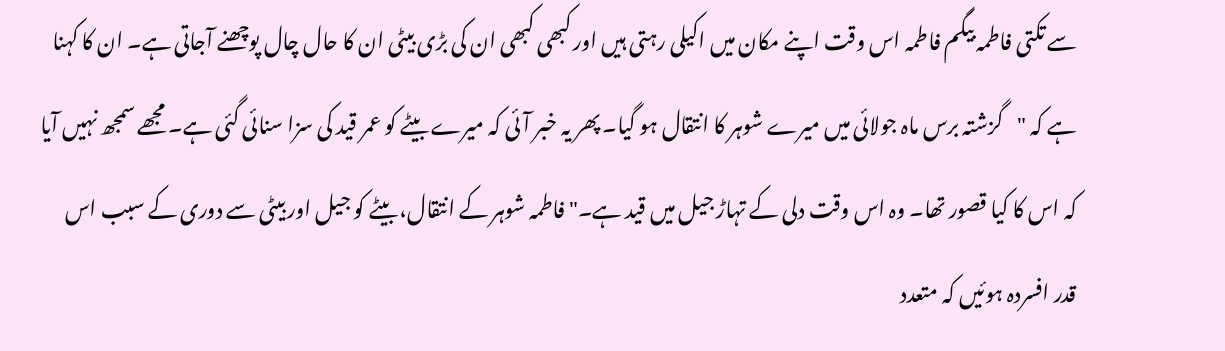سے تکتی فاطمہ بیگم فاطمہ اس وقت اپنے مکان میں اکیلی رہتی ہیں اور کبھی کبھی ان کی بڑی بیٹی ان کا حال چال پوچھنے آجاتی ہے۔ ان کا کہنا ہے کہ "گزشتہ برس ماہ جولائی میں میرے شوہر کا انتقال ہو گیا۔ پھر یہ خبر آئی کہ میرے بیٹے کو عمر قید کی سزا سنائی گئی ہے۔ مجھے سمجھ نہیں آیا کہ اس کا کیا قصور تھا۔ وہ اس وقت دلی کے تہاڑ جیل میں قید ہے۔"فاطمہ شوہر کے انتقال، بیٹے کو جیل اور بیٹی سے دوری کے سبب اس قدر افسردہ ہوئیں کہ متعدد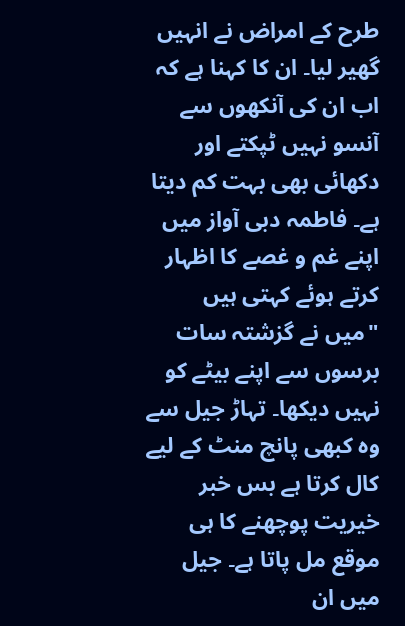طرح کے امراض نے انہیں گھیر لیا۔ ان کا کہنا ہے کہ اب ان کی آنکھوں سے آنسو نہیں ٹپکتے اور دکھائی بھی بہت کم دیتا ہے۔ فاطمہ دبی آواز میں اپنے غم و غصے کا اظہار کرتے ہوئے کہتی ہیں "میں نے گزشتہ سات برسوں سے اپنے بیٹے کو نہیں دیکھا۔ تہاڑ جیل سے وہ کبھی پانچ منٹ کے لیے کال کرتا ہے بس خبر خیریت پوچھنے کا ہی موقع مل پاتا ہے۔ جیل میں ان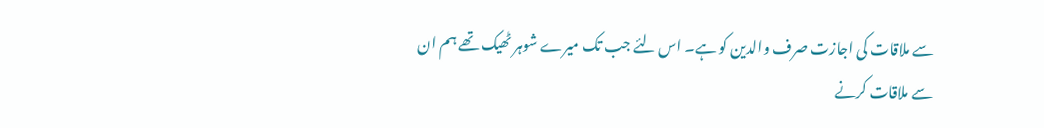سے ملاقات کی اجازت صرف والدین کو ہے۔ اس لئے جب تک میرے شوہر ٹھیک تھے ہم ان سے ملاقات کرنے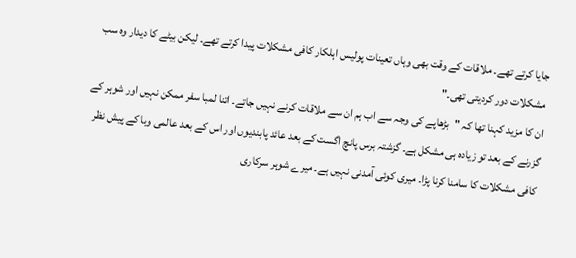جایا کرتے تھے۔ ملاقات کے وقت بھی وہاں تعینات پولیس اہلکار کافی مشکلات پیدا کرتے تھے۔ لیکن بیٹے کا دیدار وہ سب مشکلات دور کردیتی تھی۔"
ان کا مزید کہنا تھا کہ "بڑھاپے کی وجہ سے اب ہم ان سے ملاقات کرنے نہیں جاتے۔ اتنا لمبا سفر ممکن نہیں اور شوہر کے گزرنے کے بعد تو زیادہ ہی مشکل ہے۔ گزشتہ برس پانچ اگست کے بعد عائد پابندیوں اور اس کے بعد عالمی وبا کے پیش نظر کافی مشکلات کا سامنا کرنا پڑا۔ میری کوئی آمدنی نہیں ہے۔ میرے شوہر سرکاری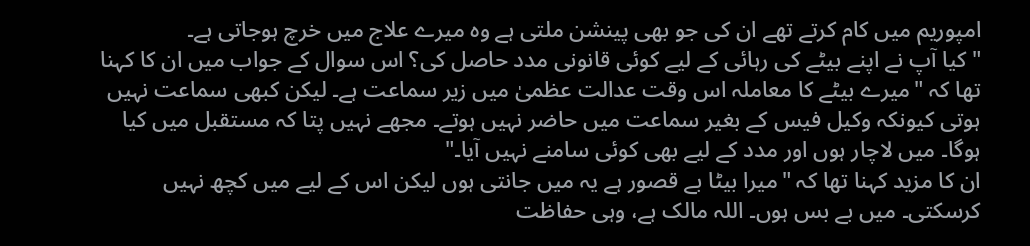امپوریم میں کام کرتے تھے ان کی جو بھی پینشن ملتی ہے وہ میرے علاج میں خرچ ہوجاتی ہے۔
"کیا آپ نے اپنے بیٹے کی رہائی کے لیے کوئی قانونی مدد حاصل کی؟ اس سوال کے جواب میں ان کا کہنا تھا کہ "میرے بیٹے کا معاملہ اس وقت عدالت عظمیٰ میں زیر سماعت ہے۔ لیکن کبھی سماعت نہیں ہوتی کیونکہ وکیل فیس کے بغیر سماعت میں حاضر نہیں ہوتے۔ مجھے نہیں پتا کہ مستقبل میں کیا ہوگا۔ میں لاچار ہوں اور مدد کے لیے بھی کوئی سامنے نہیں آیا۔"
ان کا مزید کہنا تھا کہ "میرا بیٹا بے قصور ہے یہ میں جانتی ہوں لیکن اس کے لیے میں کچھ نہیں کرسکتی۔ میں بے بس ہوں۔ اللہ مالک ہے، وہی حفاظت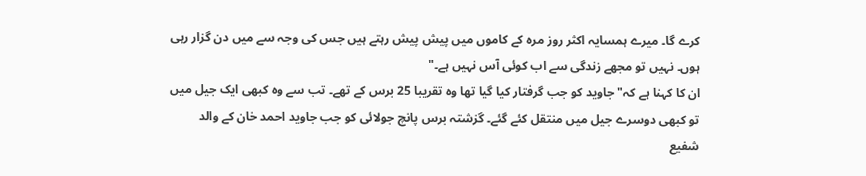کرے گا۔ میرے ہمسایہ اکثر روز مرہ کے کاموں میں پیش پیش رہتے ہیں جس کی وجہ سے میں دن گزار رہی ہوں۔ نہیں تو مجھے زندگی سے اب کوئی آس نہیں ہے۔"
ان کا کہنا ہے کہ" جاوید کو جب گرفتار کیا گیا تھا وہ تقریبا 25 برس کے تھے۔ تب سے وہ کبھی ایک جیل میں تو کبھی دوسرے جیل میں منتقل کئے گئے۔ گزشتہ برس پانچ جولائی کو جب جاوید احمد خان کے والد شفیع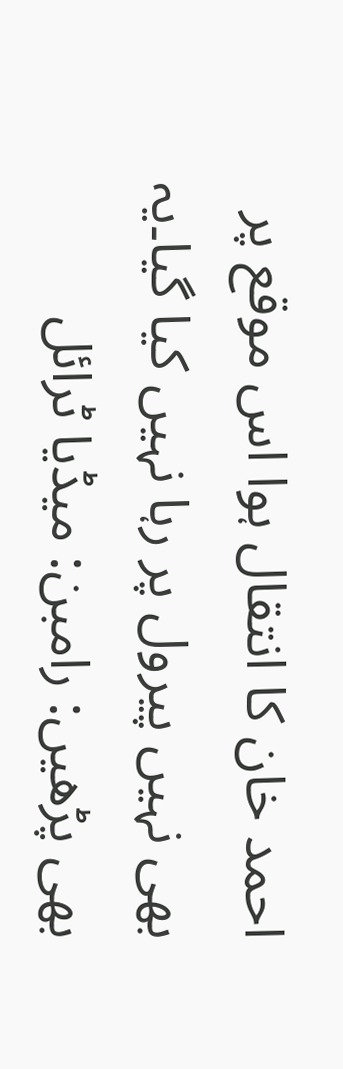احمد خان کا انتقال ہوا اس موقع پر بھی نہیں پیرول پر رہا نہیں کیا گیا۔یہ بھی پڑھیں: رامبن: میڈیا ٹرائل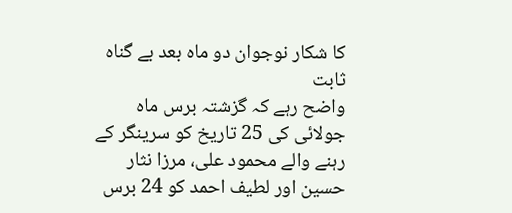کا شکار نوجوان دو ماہ بعد بے گناہ ثابت
واضح رہے کہ گزشتہ برس ماہ جولائی کی 25 تاریخ کو سرینگر کے رہنے والے محمود علی، مرزا نثار حسین اور لطیف احمد کو 24 برس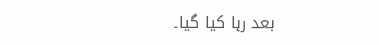بعد رہا کیا گیا۔